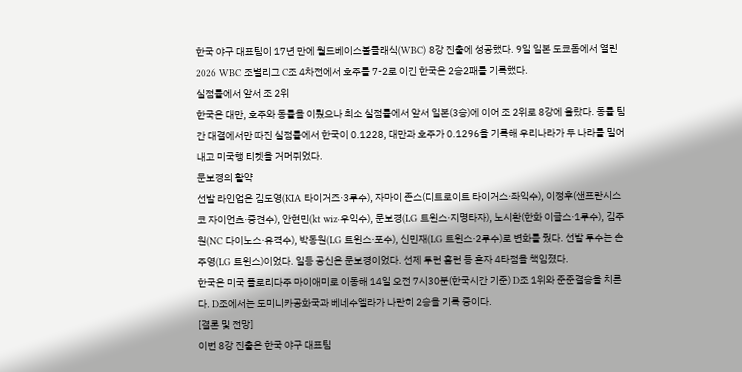한국 야구 대표팀이 17년 만에 월드베이스볼클래식(WBC) 8강 진출에 성공했다. 9일 일본 도쿄돔에서 열린 2026 WBC 조별리그 C조 4차전에서 호주를 7-2로 이긴 한국은 2승2패를 기록했다.
실점률에서 앞서 조 2위
한국은 대만, 호주와 동률을 이뤘으나 최소 실점률에서 앞서 일본(3승)에 이어 조 2위로 8강에 올랐다. 동률 팀 간 대결에서만 따진 실점률에서 한국이 0.1228, 대만과 호주가 0.1296을 기록해 우리나라가 두 나라를 밀어내고 미국행 티켓을 거머쥐었다.
문보경의 활약
선발 라인업은 김도영(KIA 타이거즈·3루수), 자마이 존스(디트로이트 타이거스·좌익수), 이정후(샌프란시스코 자이언츠·중견수), 안현민(kt wiz·우익수), 문보경(LG 트윈스·지명타자), 노시환(한화 이글스·1루수), 김주원(NC 다이노스·유격수), 박동원(LG 트윈스·포수), 신민재(LG 트윈스·2루수)로 변화를 줬다. 선발 투수는 손주영(LG 트윈스)이었다. 일등 공신은 문보경이었다. 선제 투런 홈런 등 혼자 4타점을 책임졌다.
한국은 미국 플로리다주 마이애미로 이동해 14일 오전 7시30분(한국시간 기준) D조 1위와 준준결승을 치른다. D조에서는 도미니카공화국과 베네수엘라가 나란히 2승을 기록 중이다.
[결론 및 전망]
이번 8강 진출은 한국 야구 대표팀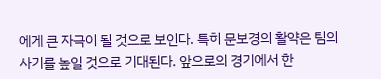에게 큰 자극이 될 것으로 보인다. 특히 문보경의 활약은 팀의 사기를 높일 것으로 기대된다. 앞으로의 경기에서 한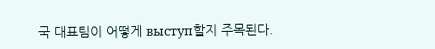국 대표팀이 어떻게 выступ할지 주목된다.